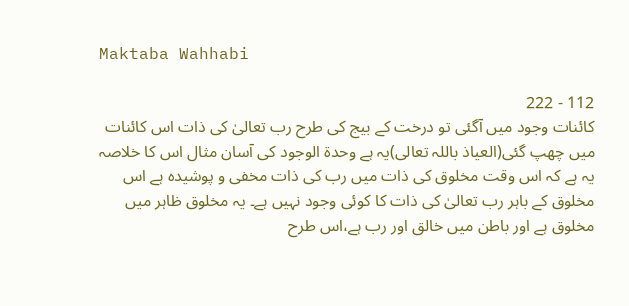Maktaba Wahhabi

112 - 222
کائنات وجود میں آگئی تو درخت کے بیج کی طرح رب تعالیٰ کی ذات اس کائنات میں چھپ گئی(العیاذ باللہ تعالی)یہ ہے وحدۃ الوجود کی آسان مثال اس کا خلاصہ یہ ہے کہ اس وقت مخلوق کی ذات میں رب کی ذات مخفی و پوشیدہ ہے اس مخلوق کے باہر رب تعالیٰ کی ذات کا کوئی وجود نہیں ہے۔ یہ مخلوق ظاہر میں مخلوق ہے اور باطن میں خالق اور رب ہے،اس طرح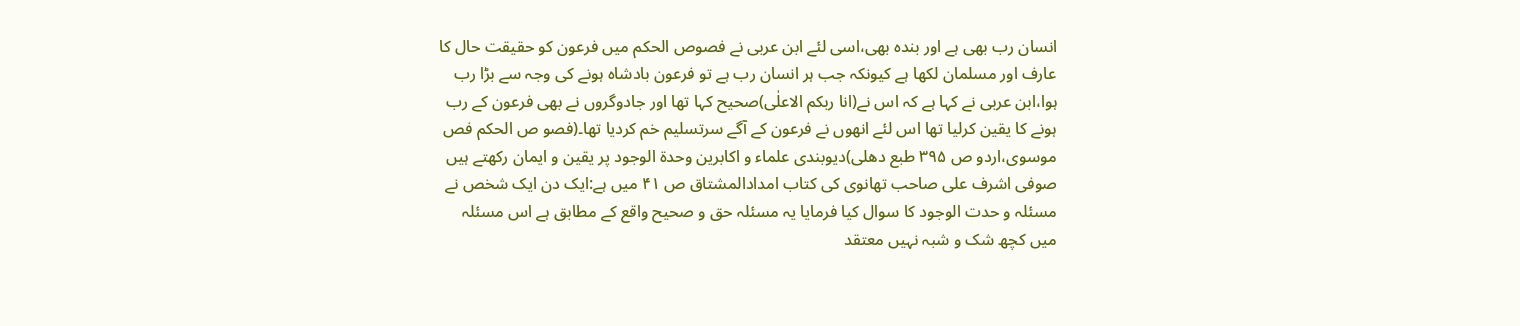انسان رب بھی ہے اور بندہ بھی،اسی لئے ابن عربی نے فصوص الحکم میں فرعون کو حقیقت حال کا عارف اور مسلمان لکھا ہے کیونکہ جب ہر انسان رب ہے تو فرعون بادشاہ ہونے کی وجہ سے بڑا رب ہوا،ابن عربی نے کہا ہے کہ اس نے(انا ربکم الاعلٰی)صحیح کہا تھا اور جادوگروں نے بھی فرعون کے رب ہونے کا یقین کرلیا تھا اس لئے انھوں نے فرعون کے آگے سرتسلیم خم کردیا تھا۔(فصو ص الحکم فص موسوی،اردو ص ۳۹۵ طبع دھلی)دیوبندی علماء و اکابرین وحدۃ الوجود پر یقین و ایمان رکھتے ہیں صوفی اشرف علی صاحب تھانوی کی کتاب امدادالمشتاق ص ۴۱ میں ہے:ایک دن ایک شخص نے مسئلہ و حدت الوجود کا سوال کیا فرمایا یہ مسئلہ حق و صحیح واقع کے مطابق ہے اس مسئلہ میں کچھ شک و شبہ نہیں معتقد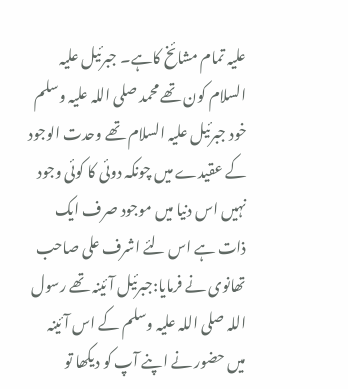علیہ تمام مشائخ کاہے۔ جبرئیل علیہ السلام کون تھے محمد صلی اللہ علیہ وسلم خود جبرئیل علیہ السلام تھے وحدت الوجود کے عقیدے میں چونکہ دوئی کا کوئی وجود نہیں اس دنیا میں موجود صرف ایک ذات ہے اس لئے اشرف علی صاحب تھانوی نے فرمایا:جبرئیل آئینہ تھے رسول اللہ صلی اللہ علیہ وسلم کے اس آئینہ میں حضور نے اپنے آپ کو دیکھا تو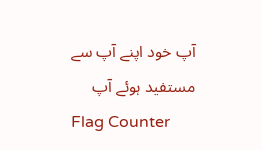آپ خود اپنے آپ سے مستفید ہوئے آپ
Flag Counter